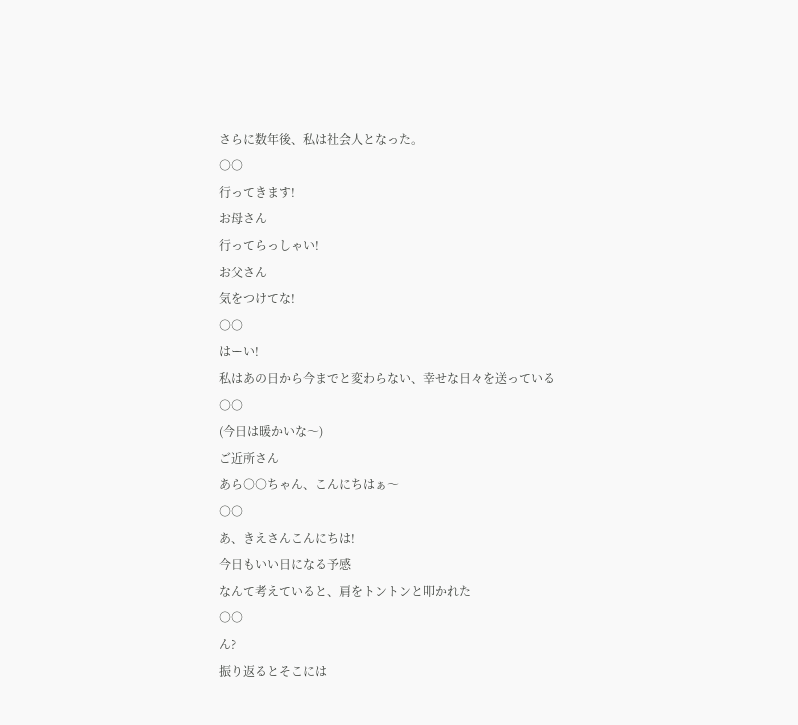さらに数年後、私は社会人となった。
○○
行ってきます!
お母さん
行ってらっしゃい!
お父さん
気をつけてな!
○○
はーい!
私はあの日から今までと変わらない、幸せな日々を送っている
○○
(今日は暖かいな〜)
ご近所さん
あら○○ちゃん、こんにちはぁ〜
○○
あ、きえさんこんにちは!
今日もいい日になる予感
なんて考えていると、肩をトントンと叩かれた
○○
ん?
振り返るとそこには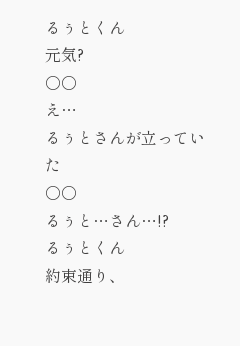るぅとくん
元気?
○○
え…
るぅとさんが立っていた
○○
るぅと…さん…!?
るぅとくん
約束通り、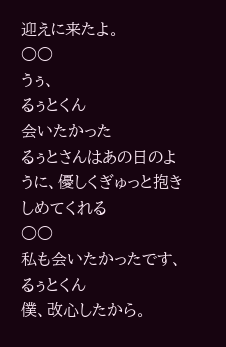迎えに来たよ。
○○
うぅ、
るぅとくん
会いたかった
るぅとさんはあの日のように、優しくぎゅっと抱きしめてくれる
○○
私も会いたかったです、
るぅとくん
僕、改心したから。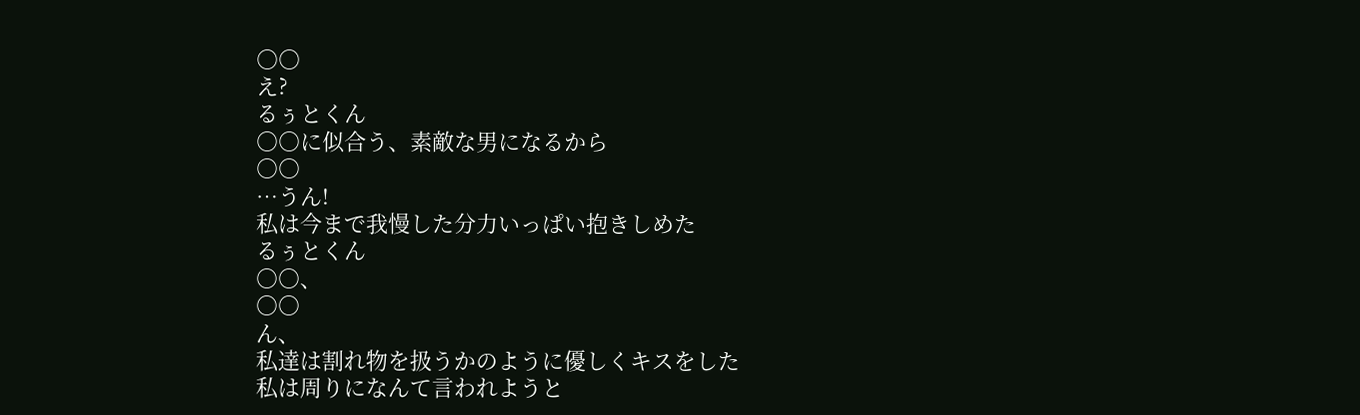○○
え?
るぅとくん
○○に似合う、素敵な男になるから
○○
…うん!
私は今まで我慢した分力いっぱい抱きしめた
るぅとくん
○○、
○○
ん、
私達は割れ物を扱うかのように優しくキスをした
私は周りになんて言われようと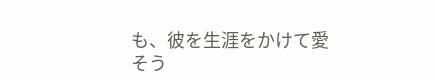も、彼を生涯をかけて愛そう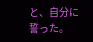と、自分に誓った。